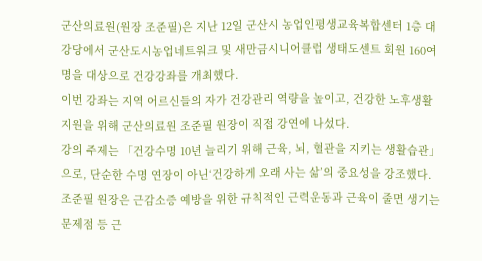군산의료원(원장 조준필)은 지난 12일 군산시 농업인평생교육복합센터 1층 대강당에서 군산도시농업네트워크 및 새만금시니어클럽 생태도센트 회원 160여 명을 대상으로 건강강좌를 개최했다.
이번 강좌는 지역 어르신들의 자가 건강관리 역량을 높이고, 건강한 노후생활 지원을 위해 군산의료원 조준필 원장이 직접 강연에 나섰다.
강의 주제는 「건강수명 10년 늘리기 위해 근육, 뇌, 혈관을 지키는 생활습관」으로, 단순한 수명 연장이 아닌‘건강하게 오래 사는 삶’의 중요성을 강조했다.
조준필 원장은 근감소증 예방을 위한 규칙적인 근력운동과 근육이 줄면 생기는 문제점 등 근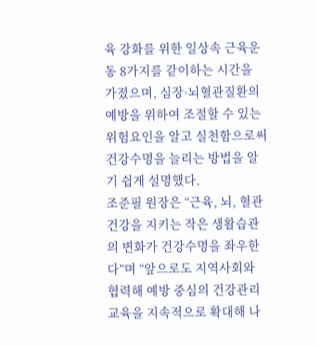육 강화를 위한 일상속 근육운동 8가지를 같이하는 시간을 가졌으며, 심장·뇌혈관질환의 예방을 위하여 조절할 수 있는 위험요인을 알고 실천함으로써 건강수명을 늘리는 방법을 알기 쉽게 설명했다.
조준필 원장은 “근육, 뇌, 혈관 건강을 지키는 작은 생활습관의 변화가 건강수명을 좌우한다”며 “앞으로도 지역사회와 협력해 예방 중심의 건강관리 교육을 지속적으로 확대해 나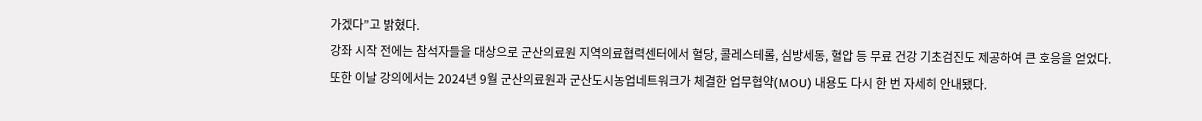가겠다”고 밝혔다.
강좌 시작 전에는 참석자들을 대상으로 군산의료원 지역의료협력센터에서 혈당, 콜레스테롤, 심방세동, 혈압 등 무료 건강 기초검진도 제공하여 큰 호응을 얻었다.
또한 이날 강의에서는 2024년 9월 군산의료원과 군산도시농업네트워크가 체결한 업무협약(MOU) 내용도 다시 한 번 자세히 안내됐다.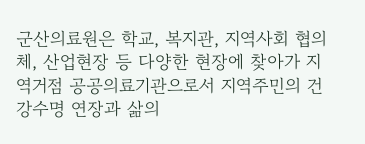군산의료원은 학교, 복지관, 지역사회 협의체, 산업현장 등 다양한 현장에 찾아가 지역거점 공공의료기관으로서 지역주민의 건강수명 연장과 삶의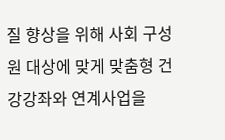질 향상을 위해 사회 구성원 대상에 맞게 맞춤형 건강강좌와 연계사업을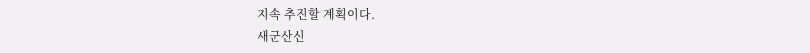지속 추진할 계획이다.
새군산신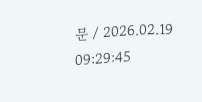문 / 2026.02.19 09:29:45